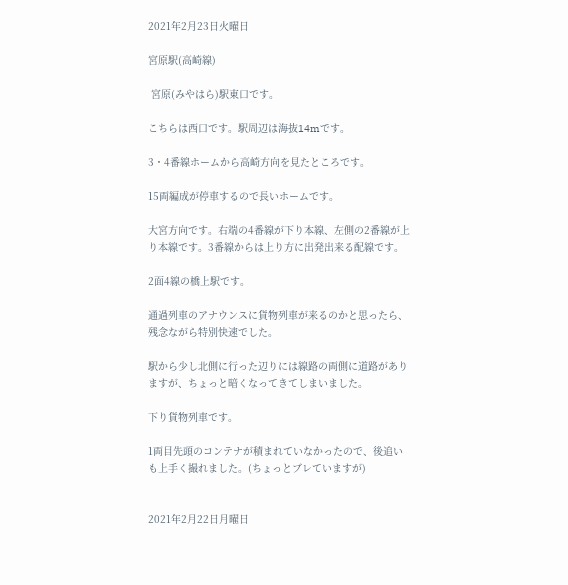2021年2月23日火曜日

宮原駅(高崎線)

 宮原(みやはら)駅東口です。

こちらは西口です。駅周辺は海抜14mです。

3・4番線ホームから高崎方向を見たところです。

15両編成が停車するので長いホームです。

大宮方向です。右端の4番線が下り本線、左側の2番線が上り本線です。3番線からは上り方に出発出来る配線です。

2面4線の橋上駅です。

通過列車のアナウンスに貨物列車が来るのかと思ったら、残念ながら特別快速でした。

駅から少し北側に行った辺りには線路の両側に道路がありますが、ちょっと暗くなってきてしまいました。

下り貨物列車です。

1両目先頭のコンテナが積まれていなかったので、後追いも上手く撮れました。(ちょっとブレていますが)


2021年2月22日月曜日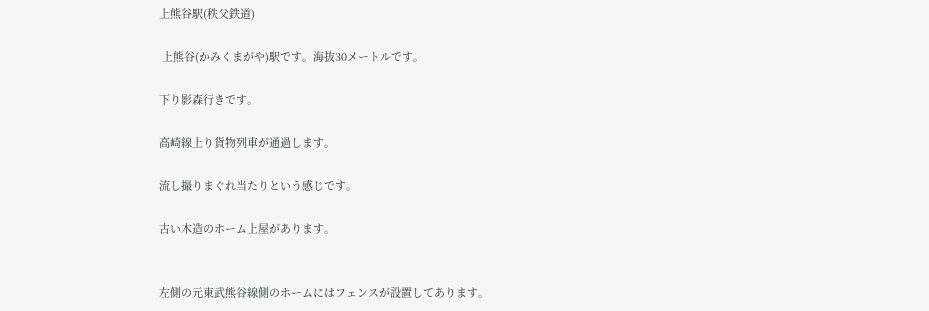上熊谷駅(秩父鉄道)

 上熊谷(かみくまがや)駅です。海抜30メートルです。

下り影森行きです。

高崎線上り貨物列車が通過します。

流し撮りまぐれ当たりという感じです。

古い木造のホーム上屋があります。


左側の元東武熊谷線側のホームにはフェンスが設置してあります。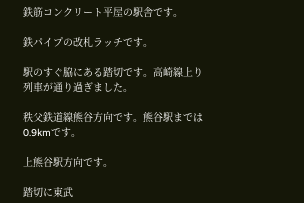鉄筋コンクリート平屋の駅舎です。

鉄パイプの改札ラッチです。

駅のすぐ脇にある踏切です。高崎線上り列車が通り過ぎました。

秩父鉄道線熊谷方向です。熊谷駅までは0.9kmです。

上熊谷駅方向です。

踏切に東武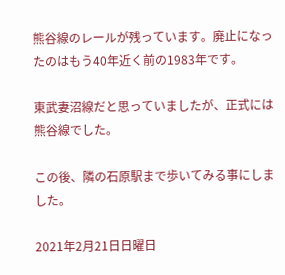熊谷線のレールが残っています。廃止になったのはもう40年近く前の1983年です。

東武妻沼線だと思っていましたが、正式には熊谷線でした。

この後、隣の石原駅まで歩いてみる事にしました。

2021年2月21日日曜日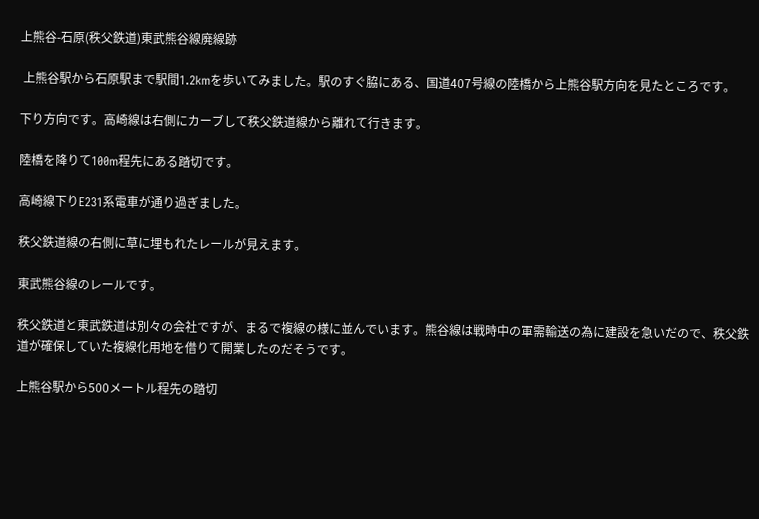上熊谷-石原(秩父鉄道)東武熊谷線廃線跡

 上熊谷駅から石原駅まで駅間1.2kmを歩いてみました。駅のすぐ脇にある、国道407号線の陸橋から上熊谷駅方向を見たところです。

下り方向です。高崎線は右側にカーブして秩父鉄道線から離れて行きます。

陸橋を降りて100m程先にある踏切です。

高崎線下りE231系電車が通り過ぎました。

秩父鉄道線の右側に草に埋もれたレールが見えます。

東武熊谷線のレールです。

秩父鉄道と東武鉄道は別々の会社ですが、まるで複線の様に並んでいます。熊谷線は戦時中の軍需輸送の為に建設を急いだので、秩父鉄道が確保していた複線化用地を借りて開業したのだそうです。

上熊谷駅から500メートル程先の踏切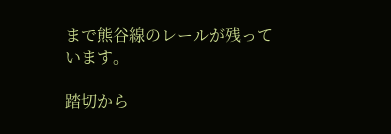まで熊谷線のレールが残っています。

踏切から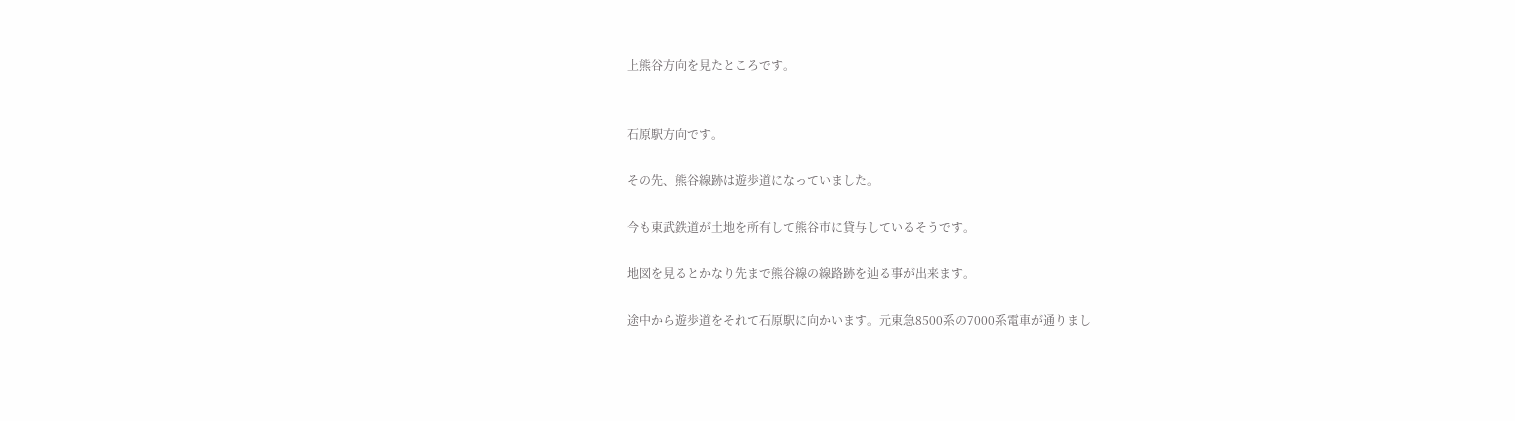上熊谷方向を見たところです。


石原駅方向です。

その先、熊谷線跡は遊歩道になっていました。

今も東武鉄道が土地を所有して熊谷市に貸与しているそうです。

地図を見るとかなり先まで熊谷線の線路跡を辿る事が出来ます。

途中から遊歩道をそれて石原駅に向かいます。元東急8500系の7000系電車が通りまし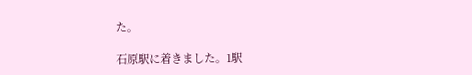た。

石原駅に着きました。1駅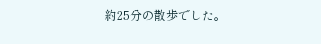約25分の散歩でした。